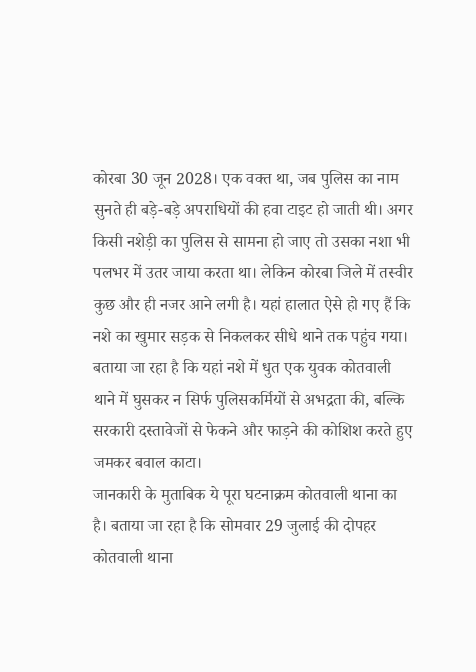कोरबा 30 जून 2028। एक वक्त था, जब पुलिस का नाम सुनते ही बड़े-बड़े अपराधियों की हवा टाइट हो जाती थी। अगर किसी नशेड़ी का पुलिस से सामना हो जाए तो उसका नशा भी पलभर में उतर जाया करता था। लेकिन कोरबा जिले में तस्वीर कुछ और ही नजर आने लगी है। यहां हालात ऐसे हो गए हैं कि नशे का खुमार सड़क से निकलकर सीधे थाने तक पहुंच गया। बताया जा रहा है कि यहां नशे में धुत एक युवक कोतवाली थाने में घुसकर न सिर्फ पुलिसकर्मियों से अभद्रता की, बल्कि सरकारी दस्तावेजों से फेकने और फाड़ने की कोशिश करते हुए जमकर बवाल काटा।
जानकारी के मुताबिक ये पूरा घटनाक्रम कोतवाली थाना का है। बताया जा रहा है कि सोमवार 29 जुलाई की दोपहर कोतवाली थाना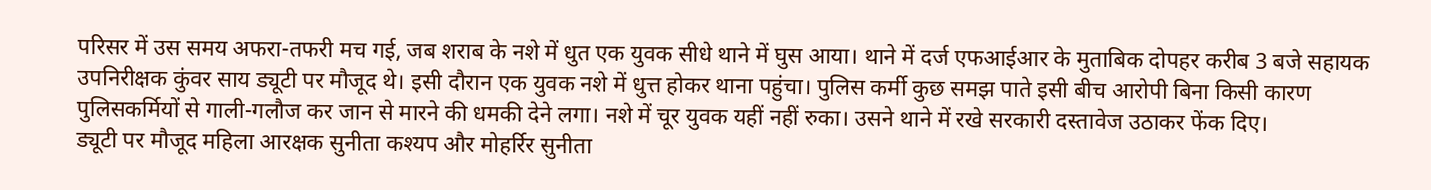परिसर में उस समय अफरा-तफरी मच गई, जब शराब के नशे में धुत एक युवक सीधे थाने में घुस आया। थाने में दर्ज एफआईआर के मुताबिक दोपहर करीब 3 बजे सहायक उपनिरीक्षक कुंवर साय ड्यूटी पर मौजूद थे। इसी दौरान एक युवक नशे में धुत्त होकर थाना पहुंचा। पुलिस कर्मी कुछ समझ पाते इसी बीच आरोपी बिना किसी कारण पुलिसकर्मियों से गाली-गलौज कर जान से मारने की धमकी देने लगा। नशे में चूर युवक यहीं नहीं रुका। उसने थाने में रखे सरकारी दस्तावेज उठाकर फेंक दिए।
ड्यूटी पर मौजूद महिला आरक्षक सुनीता कश्यप और मोहर्रिर सुनीता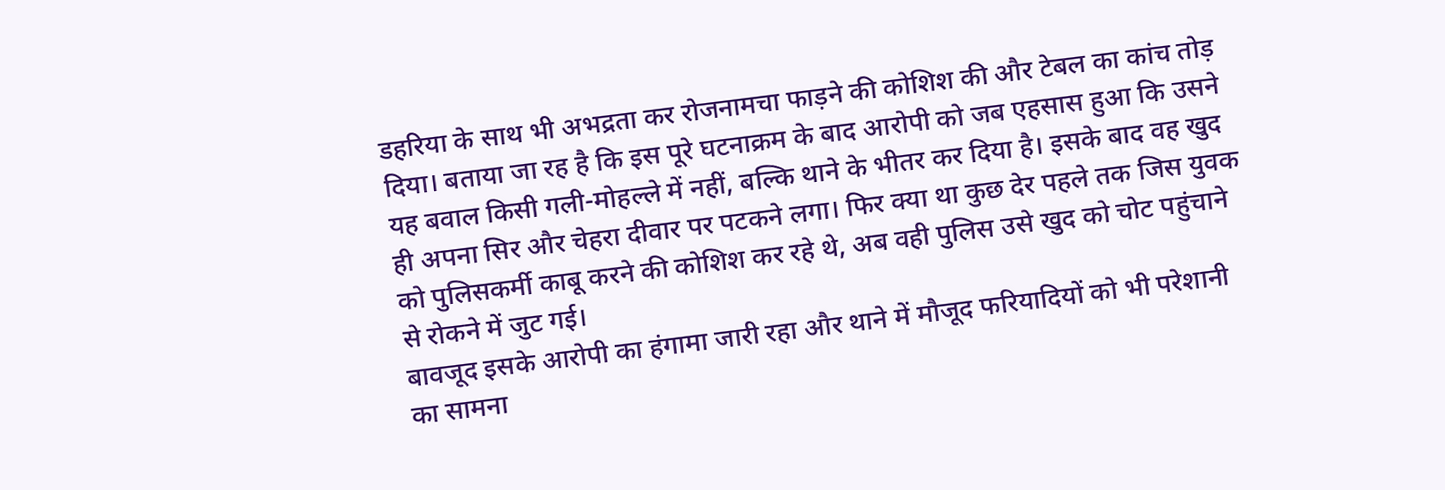डहरिया के साथ भी अभद्रता कर रोजनामचा फाड़ने की कोशिश की और टेबल का कांच तोड़ दिया। बताया जा रह है कि इस पूरे घटनाक्रम के बाद आरोपी को जब एहसास हुआ कि उसने यह बवाल किसी गली-मोहल्ले में नहीं, बल्कि थाने के भीतर कर दिया है। इसके बाद वह खुद ही अपना सिर और चेहरा दीवार पर पटकने लगा। फिर क्या था कुछ देर पहले तक जिस युवक को पुलिसकर्मी काबू करने की कोशिश कर रहे थे, अब वही पुलिस उसे खुद को चोट पहुंचाने से रोकने में जुट गई।
बावजूद इसके आरोपी का हंगामा जारी रहा और थाने में मौजूद फरियादियों को भी परेशानी का सामना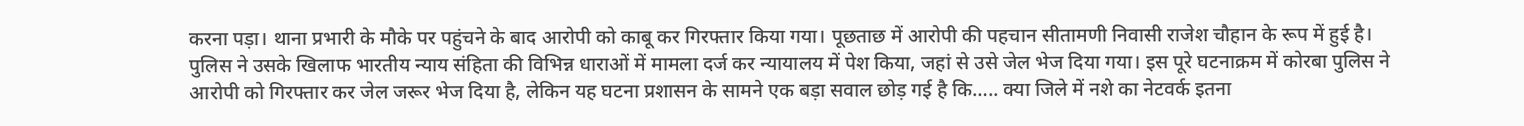करना पड़ा। थाना प्रभारी के मौके पर पहुंचने के बाद आरोपी को काबू कर गिरफ्तार किया गया। पूछताछ में आरोपी की पहचान सीतामणी निवासी राजेश चौहान के रूप में हुई है। पुलिस ने उसके खिलाफ भारतीय न्याय संहिता की विभिन्न धाराओं में मामला दर्ज कर न्यायालय में पेश किया, जहां से उसे जेल भेज दिया गया। इस पूरे घटनाक्रम में कोरबा पुलिस ने आरोपी को गिरफ्तार कर जेल जरूर भेज दिया है, लेकिन यह घटना प्रशासन के सामने एक बड़ा सवाल छोड़ गई है कि….. क्या जिले में नशे का नेटवर्क इतना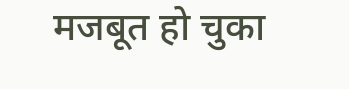मजबूत हो चुका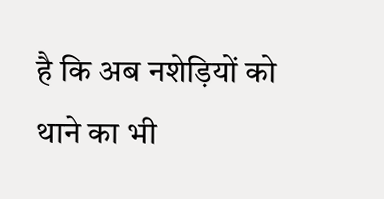है कि अब नशेड़ियों को थाने का भी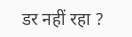डर नहीं रहा ?